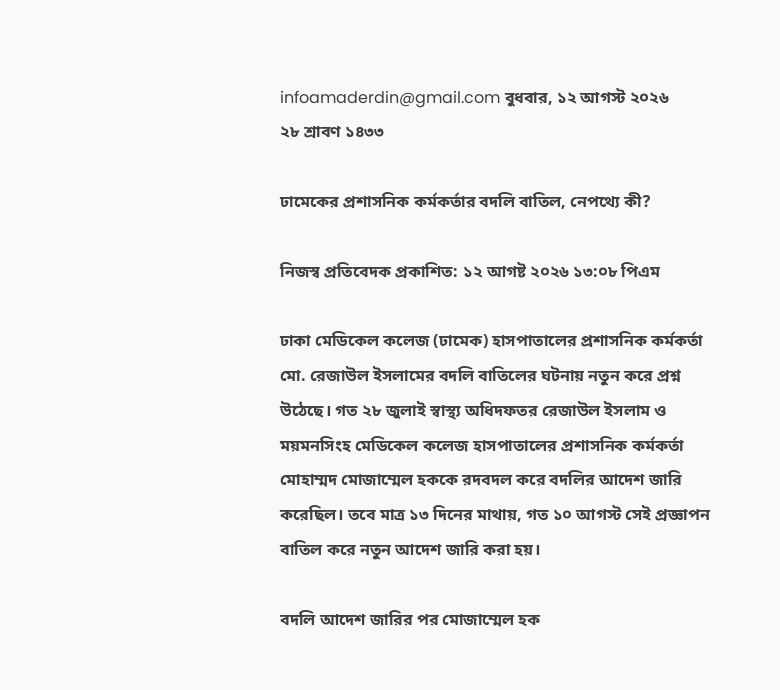infoamaderdin@gmail.com বুধবার, ১২ আগস্ট ২০২৬
২৮ শ্রাবণ ১৪৩৩

ঢামেকের প্রশাসনিক কর্মকর্তার বদলি বাতিল, নেপথ্যে কী?

নিজস্ব প্রতিবেদক প্রকাশিত: ১২ আগষ্ট ২০২৬ ১৩:০৮ পিএম

ঢাকা মেডিকেল কলেজ (ঢামেক) হাসপাতালের প্রশাসনিক কর্মকর্তা মো. রেজাউল ইসলামের বদলি বাতিলের ঘটনায় নতুন করে প্রশ্ন উঠেছে। গত ২৮ জুলাই স্বাস্থ্য অধিদফতর রেজাউল ইসলাম ও ময়মনসিংহ মেডিকেল কলেজ হাসপাতালের প্রশাসনিক কর্মকর্তা মোহাম্মদ মোজাম্মেল হককে রদবদল করে বদলির আদেশ জারি করেছিল। তবে মাত্র ১৩ দিনের মাথায়, গত ১০ আগস্ট সেই প্রজ্ঞাপন বাতিল করে নতুন আদেশ জারি করা হয়।

বদলি আদেশ জারির পর মোজাম্মেল হক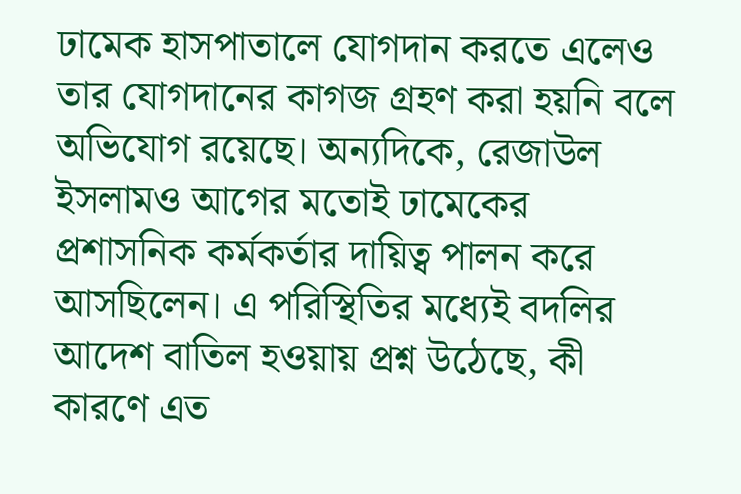ঢামেক হাসপাতালে যোগদান করতে এলেও তার যোগদানের কাগজ গ্রহণ করা হয়নি বলে অভিযোগ রয়েছে। অন্যদিকে, রেজাউল ইসলামও আগের মতোই ঢামেকের প্রশাসনিক কর্মকর্তার দায়িত্ব পালন করে আসছিলেন। এ পরিস্থিতির মধ্যেই বদলির আদেশ বাতিল হওয়ায় প্রশ্ন উঠেছে, কী কারণে এত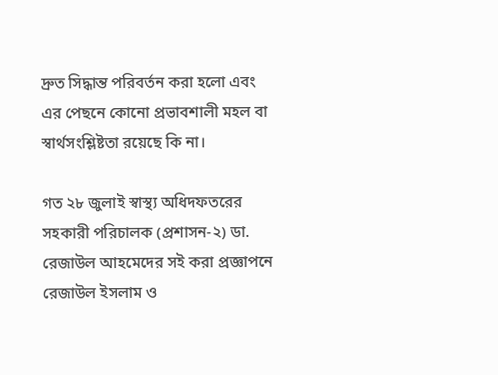দ্রুত সিদ্ধান্ত পরিবর্তন করা হলো এবং এর পেছনে কোনো প্রভাবশালী মহল বা স্বার্থসংশ্লিষ্টতা রয়েছে কি না।

গত ২৮ জুলাই স্বাস্থ্য অধিদফতরের সহকারী পরিচালক (প্রশাসন-২) ডা. রেজাউল আহমেদের সই করা প্রজ্ঞাপনে রেজাউল ইসলাম ও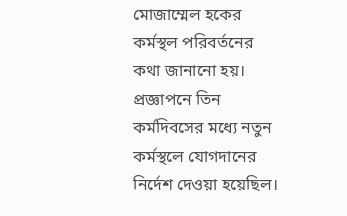মোজাম্মেল হকের কর্মস্থল পরিবর্তনের কথা জানানো হয়। প্রজ্ঞাপনে তিন কর্মদিবসের মধ্যে নতুন কর্মস্থলে যোগদানের নির্দেশ দেওয়া হয়েছিল।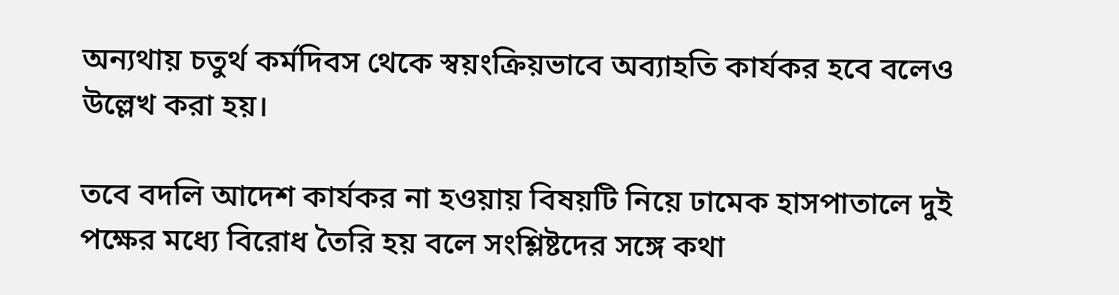অন্যথায় চতুর্থ কর্মদিবস থেকে স্বয়ংক্রিয়ভাবে অব্যাহতি কার্যকর হবে বলেও উল্লেখ করা হয়।

তবে বদলি আদেশ কার্যকর না হওয়ায় বিষয়টি নিয়ে ঢামেক হাসপাতালে দুই পক্ষের মধ্যে বিরোধ তৈরি হয় বলে সংশ্লিষ্টদের সঙ্গে কথা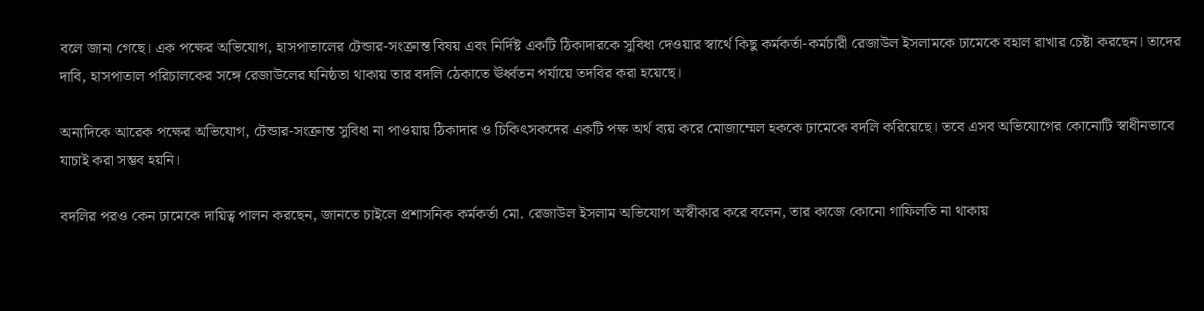বলে জানা গেছে। এক পক্ষের অভিযোগ, হাসপাতালের টেন্ডার-সংক্রান্ত বিষয় এবং নির্দিষ্ট একটি ঠিকাদারকে সুবিধা দেওয়ার স্বার্থে কিছু কর্মকর্তা-কর্মচারী রেজাউল ইসলামকে ঢামেকে বহাল রাখার চেষ্টা করছেন। তাদের দাবি, হাসপাতাল পরিচালকের সঙ্গে রেজাউলের ঘনিষ্ঠতা থাকায় তার বদলি ঠেকাতে ঊর্ধ্বতন পর্যায়ে তদবির করা হয়েছে।

অন্যদিকে আরেক পক্ষের অভিযোগ, টেন্ডার-সংক্রান্ত সুবিধা না পাওয়ায় ঠিকাদার ও চিকিৎসকদের একটি পক্ষ অর্থ ব্যয় করে মোজাম্মেল হককে ঢামেকে বদলি করিয়েছে। তবে এসব অভিযোগের কোনোটি স্বাধীনভাবে যাচাই করা সম্ভব হয়নি।

বদলির পরও কেন ঢামেকে দায়িত্ব পালন করছেন, জানতে চাইলে প্রশাসনিক কর্মকর্তা মো. রেজাউল ইসলাম অভিযোগ অস্বীকার করে বলেন, তার কাজে কোনো গাফিলতি না থাকায়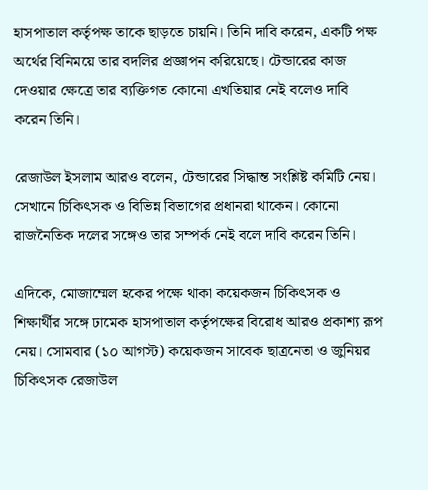হাসপাতাল কর্তৃপক্ষ তাকে ছাড়তে চায়নি। তিনি দাবি করেন, একটি পক্ষ অর্থের বিনিময়ে তার বদলির প্রজ্ঞাপন করিয়েছে। টেন্ডারের কাজ দেওয়ার ক্ষেত্রে তার ব্যক্তিগত কোনো এখতিয়ার নেই বলেও দাবি করেন তিনি।

রেজাউল ইসলাম আরও বলেন, টেন্ডারের সিদ্ধান্ত সংশ্লিষ্ট কমিটি নেয়। সেখানে চিকিৎসক ও বিভিন্ন বিভাগের প্রধানরা থাকেন। কোনো রাজনৈতিক দলের সঙ্গেও তার সম্পর্ক নেই বলে দাবি করেন তিনি।

এদিকে, মোজাম্মেল হকের পক্ষে থাকা কয়েকজন চিকিৎসক ও শিক্ষার্থীর সঙ্গে ঢামেক হাসপাতাল কর্তৃপক্ষের বিরোধ আরও প্রকাশ্য রূপ নেয়। সোমবার (১০ আগস্ট) কয়েকজন সাবেক ছাত্রনেতা ও জুনিয়র চিকিৎসক রেজাউল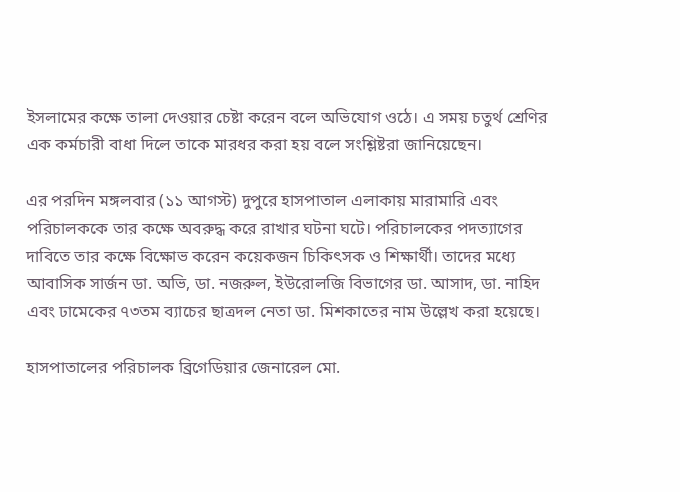ইসলামের কক্ষে তালা দেওয়ার চেষ্টা করেন বলে অভিযোগ ওঠে। এ সময় চতুর্থ শ্রেণির এক কর্মচারী বাধা দিলে তাকে মারধর করা হয় বলে সংশ্লিষ্টরা জানিয়েছেন।

এর পরদিন মঙ্গলবার (১১ আগস্ট) দুপুরে হাসপাতাল এলাকায় মারামারি এবং পরিচালককে তার কক্ষে অবরুদ্ধ করে রাখার ঘটনা ঘটে। পরিচালকের পদত্যাগের দাবিতে তার কক্ষে বিক্ষোভ করেন কয়েকজন চিকিৎসক ও শিক্ষার্থী। তাদের মধ্যে আবাসিক সার্জন ডা. অভি, ডা. নজরুল, ইউরোলজি বিভাগের ডা. আসাদ, ডা. নাহিদ এবং ঢামেকের ৭৩তম ব্যাচের ছাত্রদল নেতা ডা. মিশকাতের নাম উল্লেখ করা হয়েছে।

হাসপাতালের পরিচালক ব্রিগেডিয়ার জেনারেল মো.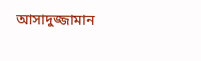আসাদুজ্জামান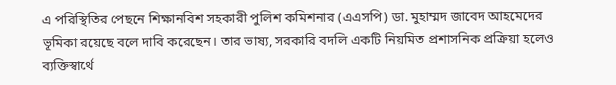এ পরিস্থিতির পেছনে শিক্ষানবিশ সহকারী পুলিশ কমিশনার (এএসপি) ডা. মুহাম্মদ জাবেদ আহমেদের ভূমিকা রয়েছে বলে দাবি করেছেন। তার ভাষ্য, সরকারি বদলি একটি নিয়মিত প্রশাসনিক প্রক্রিয়া হলেও ব্যক্তিস্বার্থে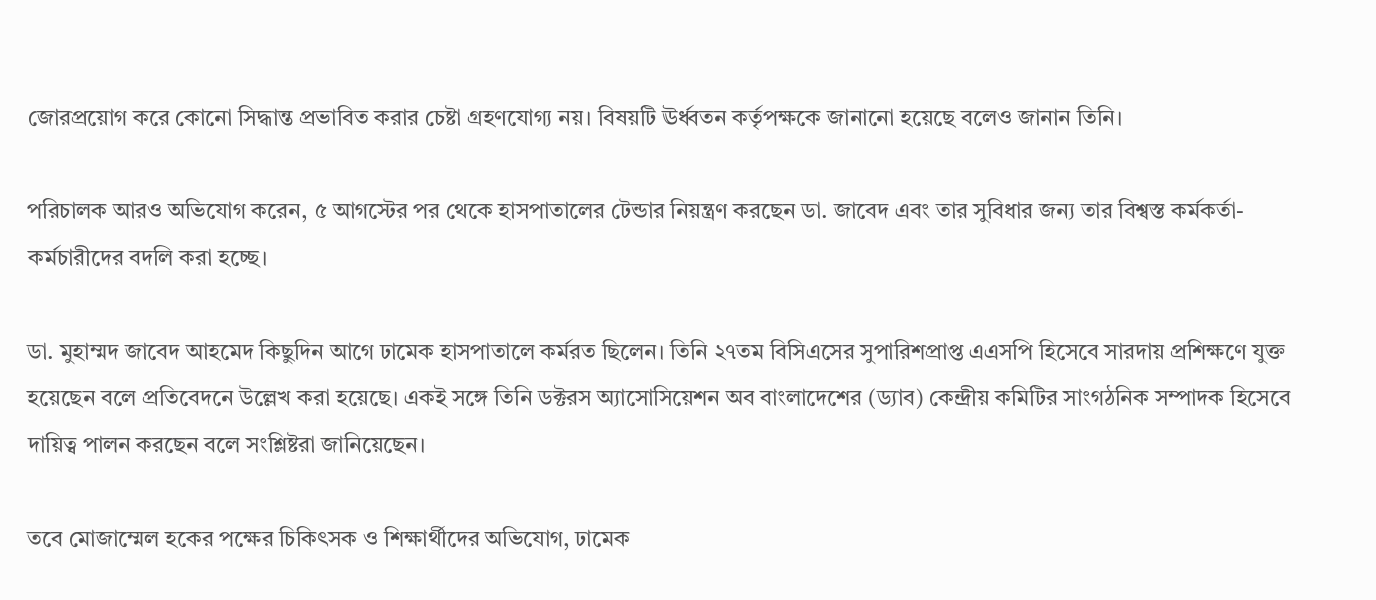জোরপ্রয়োগ করে কোনো সিদ্ধান্ত প্রভাবিত করার চেষ্টা গ্রহণযোগ্য নয়। বিষয়টি ঊর্ধ্বতন কর্তৃপক্ষকে জানানো হয়েছে বলেও জানান তিনি।

পরিচালক আরও অভিযোগ করেন, ৫ আগস্টের পর থেকে হাসপাতালের টেন্ডার নিয়ন্ত্রণ করছেন ডা. জাবেদ এবং তার সুবিধার জন্য তার বিশ্বস্ত কর্মকর্তা-কর্মচারীদের বদলি করা হচ্ছে।

ডা. মুহাম্মদ জাবেদ আহমেদ কিছুদিন আগে ঢামেক হাসপাতালে কর্মরত ছিলেন। তিনি ২৭তম বিসিএসের সুপারিশপ্রাপ্ত এএসপি হিসেবে সারদায় প্রশিক্ষণে যুক্ত হয়েছেন বলে প্রতিবেদনে উল্লেখ করা হয়েছে। একই সঙ্গে তিনি ডক্টরস অ্যাসোসিয়েশন অব বাংলাদেশের (ড্যাব) কেন্দ্রীয় কমিটির সাংগঠনিক সম্পাদক হিসেবে দায়িত্ব পালন করছেন বলে সংশ্লিষ্টরা জানিয়েছেন।

তবে মোজাম্মেল হকের পক্ষের চিকিৎসক ও শিক্ষার্থীদের অভিযোগ, ঢামেক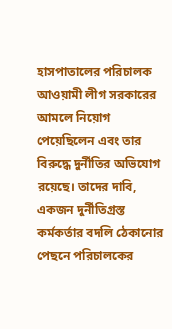হাসপাতালের পরিচালক আওয়ামী লীগ সরকারের আমলে নিয়োগ পেয়েছিলেন এবং তার বিরুদ্ধে দুর্নীতির অভিযোগ রয়েছে। তাদের দাবি, একজন দুর্নীতিগ্রস্ত কর্মকর্তার বদলি ঠেকানোর পেছনে পরিচালকের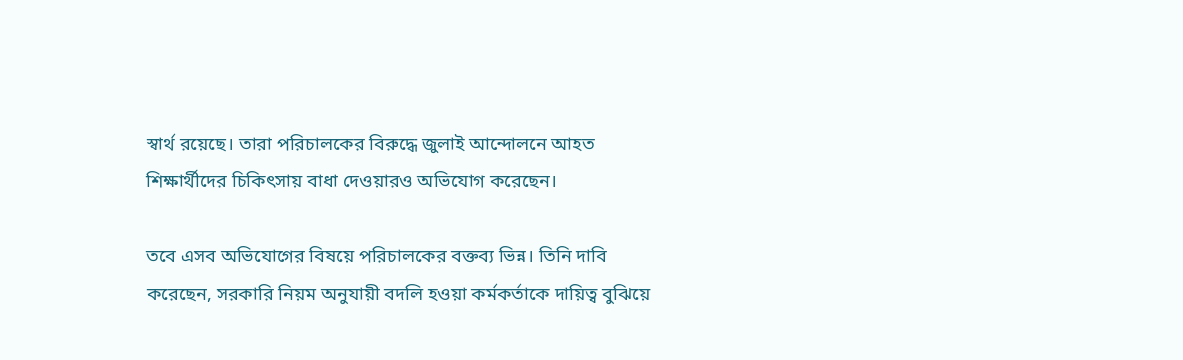স্বার্থ রয়েছে। তারা পরিচালকের বিরুদ্ধে জুলাই আন্দোলনে আহত শিক্ষার্থীদের চিকিৎসায় বাধা দেওয়ারও অভিযোগ করেছেন।

তবে এসব অভিযোগের বিষয়ে পরিচালকের বক্তব্য ভিন্ন। তিনি দাবি করেছেন, সরকারি নিয়ম অনুযায়ী বদলি হওয়া কর্মকর্তাকে দায়িত্ব বুঝিয়ে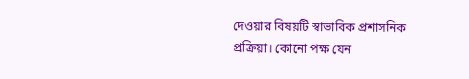দেওয়ার বিষয়টি স্বাভাবিক প্রশাসনিক প্রক্রিয়া। কোনো পক্ষ যেন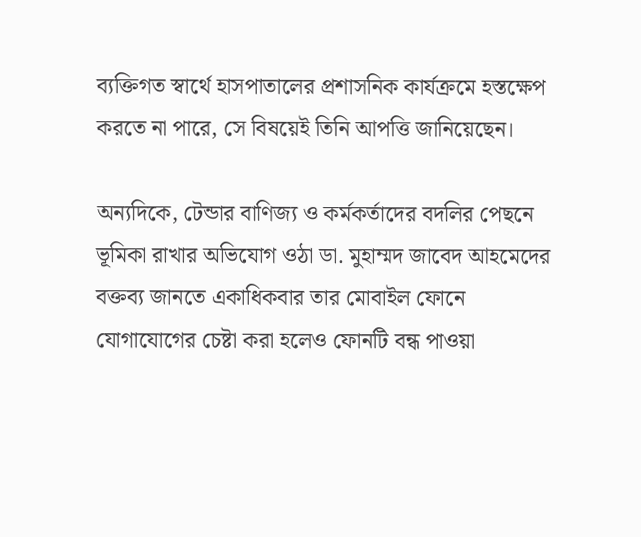ব্যক্তিগত স্বার্থে হাসপাতালের প্রশাসনিক কার্যক্রমে হস্তক্ষেপ করতে না পারে, সে বিষয়েই তিনি আপত্তি জানিয়েছেন।

অন্যদিকে, টেন্ডার বাণিজ্য ও কর্মকর্তাদের বদলির পেছনে ভূমিকা রাখার অভিযোগ ওঠা ডা. মুহাম্মদ জাবেদ আহমেদের বক্তব্য জানতে একাধিকবার তার মোবাইল ফোনে যোগাযোগের চেষ্টা করা হলেও ফোনটি বন্ধ পাওয়া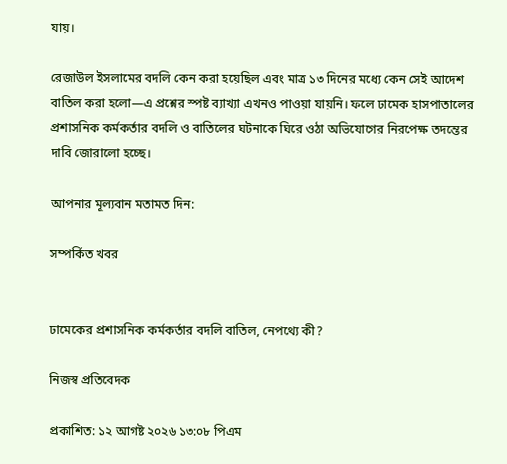যায়।

রেজাউল ইসলামের বদলি কেন করা হয়েছিল এবং মাত্র ১৩ দিনের মধ্যে কেন সেই আদেশ বাতিল করা হলো—এ প্রশ্নের স্পষ্ট ব্যাখ্যা এখনও পাওয়া যায়নি। ফলে ঢামেক হাসপাতালের প্রশাসনিক কর্মকর্তার বদলি ও বাতিলের ঘটনাকে ঘিরে ওঠা অভিযোগের নিরপেক্ষ তদন্তের দাবি জোরালো হচ্ছে।

আপনার মূল্যবান মতামত দিন:

সম্পর্কিত খবর


ঢামেকের প্রশাসনিক কর্মকর্তার বদলি বাতিল, নেপথ্যে কী?

নিজস্ব প্রতিবেদক

প্রকাশিত: ১২ আগষ্ট ২০২৬ ১৩:০৮ পিএম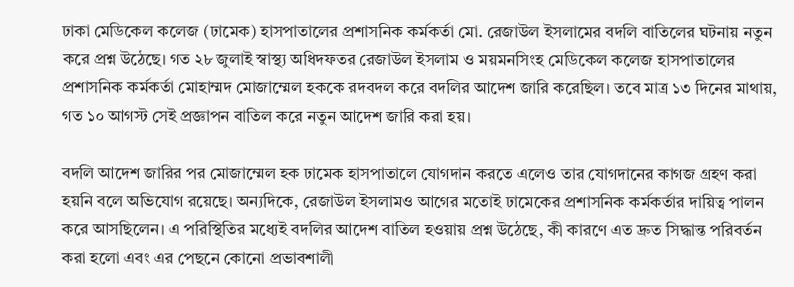ঢাকা মেডিকেল কলেজ (ঢামেক) হাসপাতালের প্রশাসনিক কর্মকর্তা মো. রেজাউল ইসলামের বদলি বাতিলের ঘটনায় নতুন করে প্রশ্ন উঠেছে। গত ২৮ জুলাই স্বাস্থ্য অধিদফতর রেজাউল ইসলাম ও ময়মনসিংহ মেডিকেল কলেজ হাসপাতালের প্রশাসনিক কর্মকর্তা মোহাম্মদ মোজাম্মেল হককে রদবদল করে বদলির আদেশ জারি করেছিল। তবে মাত্র ১৩ দিনের মাথায়, গত ১০ আগস্ট সেই প্রজ্ঞাপন বাতিল করে নতুন আদেশ জারি করা হয়।

বদলি আদেশ জারির পর মোজাম্মেল হক ঢামেক হাসপাতালে যোগদান করতে এলেও তার যোগদানের কাগজ গ্রহণ করা হয়নি বলে অভিযোগ রয়েছে। অন্যদিকে, রেজাউল ইসলামও আগের মতোই ঢামেকের প্রশাসনিক কর্মকর্তার দায়িত্ব পালন করে আসছিলেন। এ পরিস্থিতির মধ্যেই বদলির আদেশ বাতিল হওয়ায় প্রশ্ন উঠেছে, কী কারণে এত দ্রুত সিদ্ধান্ত পরিবর্তন করা হলো এবং এর পেছনে কোনো প্রভাবশালী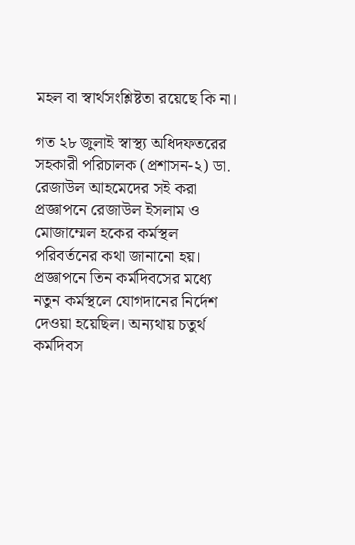মহল বা স্বার্থসংশ্লিষ্টতা রয়েছে কি না।

গত ২৮ জুলাই স্বাস্থ্য অধিদফতরের সহকারী পরিচালক (প্রশাসন-২) ডা. রেজাউল আহমেদের সই করা প্রজ্ঞাপনে রেজাউল ইসলাম ও মোজাম্মেল হকের কর্মস্থল পরিবর্তনের কথা জানানো হয়। প্রজ্ঞাপনে তিন কর্মদিবসের মধ্যে নতুন কর্মস্থলে যোগদানের নির্দেশ দেওয়া হয়েছিল। অন্যথায় চতুর্থ কর্মদিবস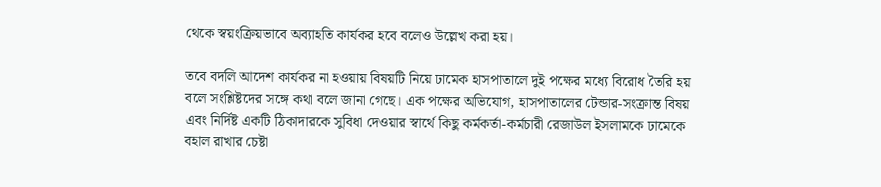থেকে স্বয়ংক্রিয়ভাবে অব্যাহতি কার্যকর হবে বলেও উল্লেখ করা হয়।

তবে বদলি আদেশ কার্যকর না হওয়ায় বিষয়টি নিয়ে ঢামেক হাসপাতালে দুই পক্ষের মধ্যে বিরোধ তৈরি হয় বলে সংশ্লিষ্টদের সঙ্গে কথা বলে জানা গেছে। এক পক্ষের অভিযোগ, হাসপাতালের টেন্ডার-সংক্রান্ত বিষয় এবং নির্দিষ্ট একটি ঠিকাদারকে সুবিধা দেওয়ার স্বার্থে কিছু কর্মকর্তা-কর্মচারী রেজাউল ইসলামকে ঢামেকে বহাল রাখার চেষ্টা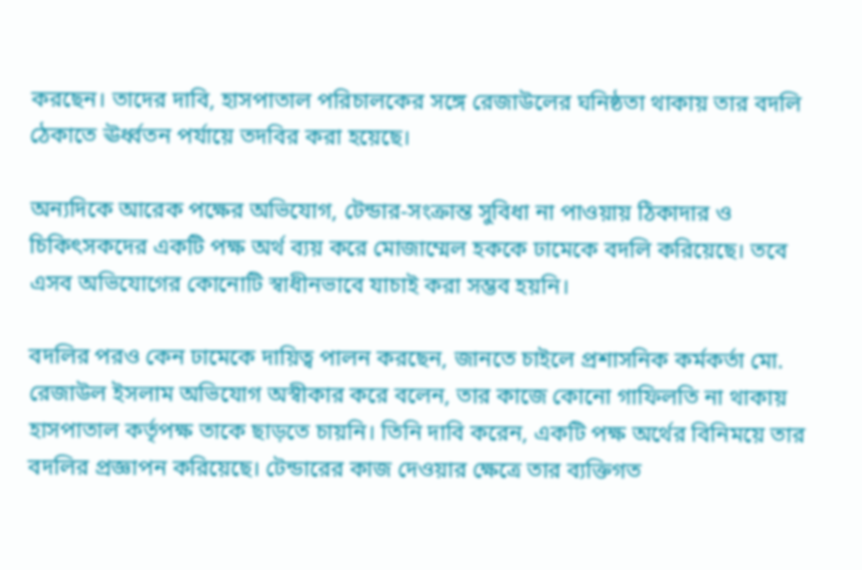করছেন। তাদের দাবি, হাসপাতাল পরিচালকের সঙ্গে রেজাউলের ঘনিষ্ঠতা থাকায় তার বদলি ঠেকাতে ঊর্ধ্বতন পর্যায়ে তদবির করা হয়েছে।

অন্যদিকে আরেক পক্ষের অভিযোগ, টেন্ডার-সংক্রান্ত সুবিধা না পাওয়ায় ঠিকাদার ও চিকিৎসকদের একটি পক্ষ অর্থ ব্যয় করে মোজাম্মেল হককে ঢামেকে বদলি করিয়েছে। তবে এসব অভিযোগের কোনোটি স্বাধীনভাবে যাচাই করা সম্ভব হয়নি।

বদলির পরও কেন ঢামেকে দায়িত্ব পালন করছেন, জানতে চাইলে প্রশাসনিক কর্মকর্তা মো. রেজাউল ইসলাম অভিযোগ অস্বীকার করে বলেন, তার কাজে কোনো গাফিলতি না থাকায় হাসপাতাল কর্তৃপক্ষ তাকে ছাড়তে চায়নি। তিনি দাবি করেন, একটি পক্ষ অর্থের বিনিময়ে তার বদলির প্রজ্ঞাপন করিয়েছে। টেন্ডারের কাজ দেওয়ার ক্ষেত্রে তার ব্যক্তিগত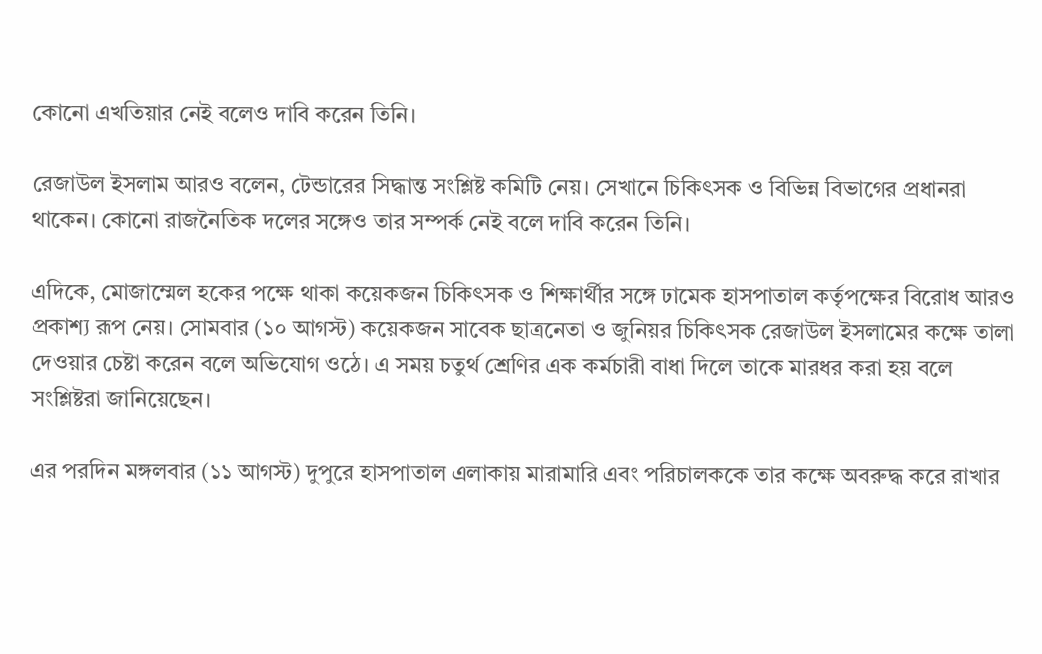কোনো এখতিয়ার নেই বলেও দাবি করেন তিনি।

রেজাউল ইসলাম আরও বলেন, টেন্ডারের সিদ্ধান্ত সংশ্লিষ্ট কমিটি নেয়। সেখানে চিকিৎসক ও বিভিন্ন বিভাগের প্রধানরা থাকেন। কোনো রাজনৈতিক দলের সঙ্গেও তার সম্পর্ক নেই বলে দাবি করেন তিনি।

এদিকে, মোজাম্মেল হকের পক্ষে থাকা কয়েকজন চিকিৎসক ও শিক্ষার্থীর সঙ্গে ঢামেক হাসপাতাল কর্তৃপক্ষের বিরোধ আরও প্রকাশ্য রূপ নেয়। সোমবার (১০ আগস্ট) কয়েকজন সাবেক ছাত্রনেতা ও জুনিয়র চিকিৎসক রেজাউল ইসলামের কক্ষে তালা দেওয়ার চেষ্টা করেন বলে অভিযোগ ওঠে। এ সময় চতুর্থ শ্রেণির এক কর্মচারী বাধা দিলে তাকে মারধর করা হয় বলে সংশ্লিষ্টরা জানিয়েছেন।

এর পরদিন মঙ্গলবার (১১ আগস্ট) দুপুরে হাসপাতাল এলাকায় মারামারি এবং পরিচালককে তার কক্ষে অবরুদ্ধ করে রাখার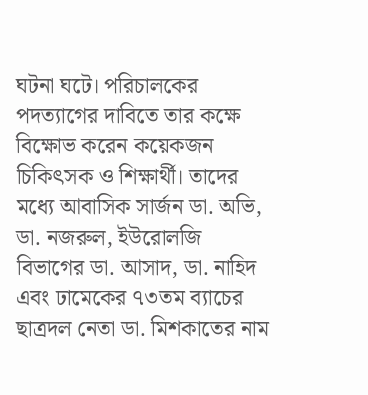ঘটনা ঘটে। পরিচালকের পদত্যাগের দাবিতে তার কক্ষে বিক্ষোভ করেন কয়েকজন চিকিৎসক ও শিক্ষার্থী। তাদের মধ্যে আবাসিক সার্জন ডা. অভি, ডা. নজরুল, ইউরোলজি বিভাগের ডা. আসাদ, ডা. নাহিদ এবং ঢামেকের ৭৩তম ব্যাচের ছাত্রদল নেতা ডা. মিশকাতের নাম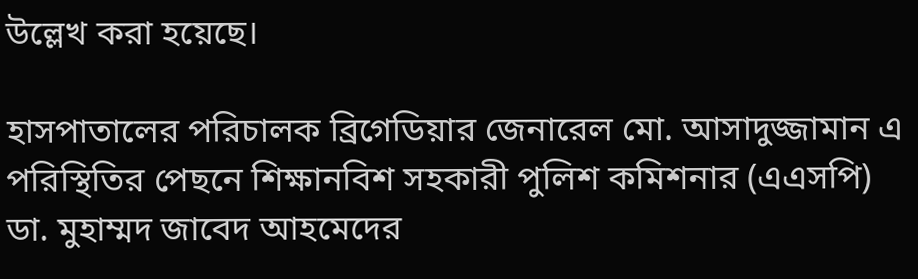উল্লেখ করা হয়েছে।

হাসপাতালের পরিচালক ব্রিগেডিয়ার জেনারেল মো. আসাদুজ্জামান এ পরিস্থিতির পেছনে শিক্ষানবিশ সহকারী পুলিশ কমিশনার (এএসপি) ডা. মুহাম্মদ জাবেদ আহমেদের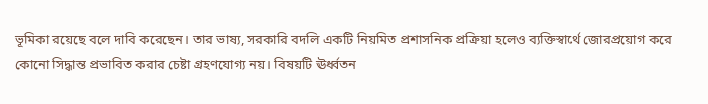ভূমিকা রয়েছে বলে দাবি করেছেন। তার ভাষ্য, সরকারি বদলি একটি নিয়মিত প্রশাসনিক প্রক্রিয়া হলেও ব্যক্তিস্বার্থে জোরপ্রয়োগ করে কোনো সিদ্ধান্ত প্রভাবিত করার চেষ্টা গ্রহণযোগ্য নয়। বিষয়টি ঊর্ধ্বতন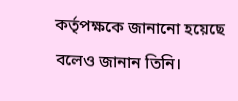কর্তৃপক্ষকে জানানো হয়েছে বলেও জানান তিনি।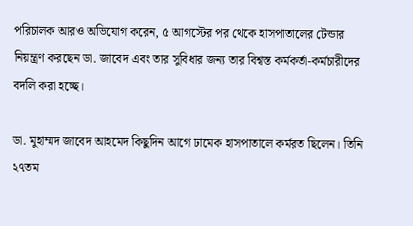পরিচালক আরও অভিযোগ করেন, ৫ আগস্টের পর থেকে হাসপাতালের টেন্ডার নিয়ন্ত্রণ করছেন ডা. জাবেদ এবং তার সুবিধার জন্য তার বিশ্বস্ত কর্মকর্তা-কর্মচারীদের বদলি করা হচ্ছে।

ডা. মুহাম্মদ জাবেদ আহমেদ কিছুদিন আগে ঢামেক হাসপাতালে কর্মরত ছিলেন। তিনি ২৭তম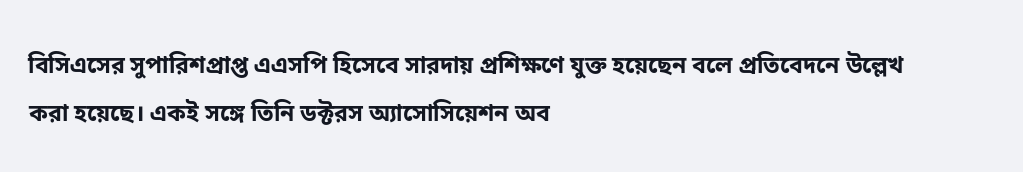বিসিএসের সুপারিশপ্রাপ্ত এএসপি হিসেবে সারদায় প্রশিক্ষণে যুক্ত হয়েছেন বলে প্রতিবেদনে উল্লেখ করা হয়েছে। একই সঙ্গে তিনি ডক্টরস অ্যাসোসিয়েশন অব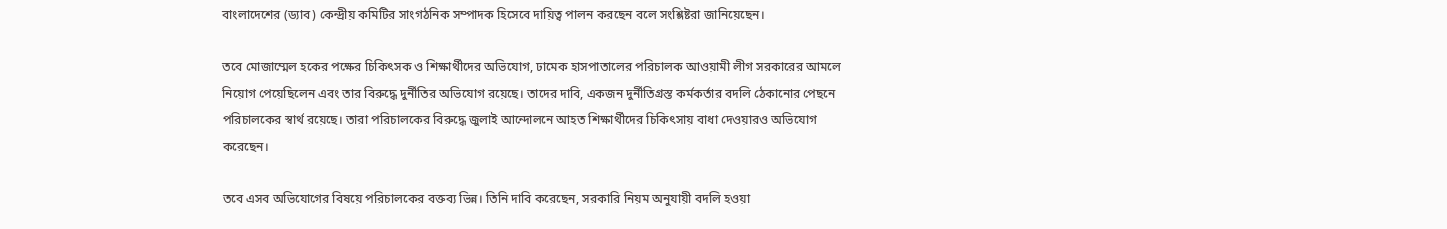বাংলাদেশের (ড্যাব) কেন্দ্রীয় কমিটির সাংগঠনিক সম্পাদক হিসেবে দায়িত্ব পালন করছেন বলে সংশ্লিষ্টরা জানিয়েছেন।

তবে মোজাম্মেল হকের পক্ষের চিকিৎসক ও শিক্ষার্থীদের অভিযোগ, ঢামেক হাসপাতালের পরিচালক আওয়ামী লীগ সরকারের আমলে নিয়োগ পেয়েছিলেন এবং তার বিরুদ্ধে দুর্নীতির অভিযোগ রয়েছে। তাদের দাবি, একজন দুর্নীতিগ্রস্ত কর্মকর্তার বদলি ঠেকানোর পেছনে পরিচালকের স্বার্থ রয়েছে। তারা পরিচালকের বিরুদ্ধে জুলাই আন্দোলনে আহত শিক্ষার্থীদের চিকিৎসায় বাধা দেওয়ারও অভিযোগ করেছেন।

তবে এসব অভিযোগের বিষয়ে পরিচালকের বক্তব্য ভিন্ন। তিনি দাবি করেছেন, সরকারি নিয়ম অনুযায়ী বদলি হওয়া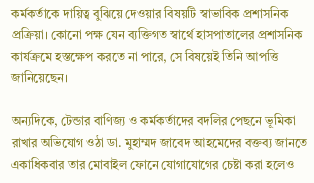কর্মকর্তাকে দায়িত্ব বুঝিয়ে দেওয়ার বিষয়টি স্বাভাবিক প্রশাসনিক প্রক্রিয়া। কোনো পক্ষ যেন ব্যক্তিগত স্বার্থে হাসপাতালের প্রশাসনিক কার্যক্রমে হস্তক্ষেপ করতে না পারে, সে বিষয়েই তিনি আপত্তি জানিয়েছেন।

অন্যদিকে, টেন্ডার বাণিজ্য ও কর্মকর্তাদের বদলির পেছনে ভূমিকা রাখার অভিযোগ ওঠা ডা. মুহাম্মদ জাবেদ আহমেদের বক্তব্য জানতে একাধিকবার তার মোবাইল ফোনে যোগাযোগের চেষ্টা করা হলেও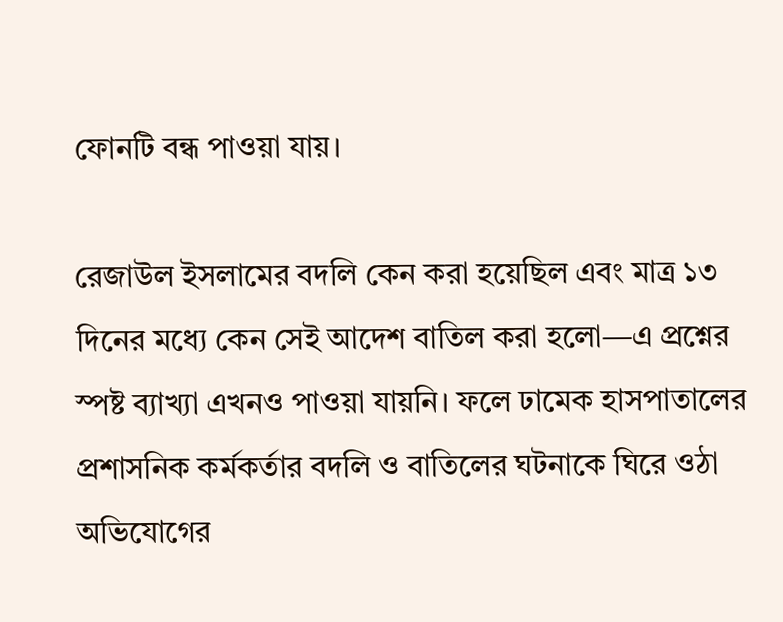ফোনটি বন্ধ পাওয়া যায়।

রেজাউল ইসলামের বদলি কেন করা হয়েছিল এবং মাত্র ১৩ দিনের মধ্যে কেন সেই আদেশ বাতিল করা হলো—এ প্রশ্নের স্পষ্ট ব্যাখ্যা এখনও পাওয়া যায়নি। ফলে ঢামেক হাসপাতালের প্রশাসনিক কর্মকর্তার বদলি ও বাতিলের ঘটনাকে ঘিরে ওঠা অভিযোগের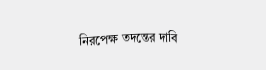নিরপেক্ষ তদন্তের দাবি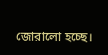জোরালো হচ্ছে।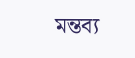মন্তব্য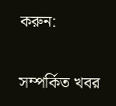করুন:

সম্পর্কিত খবর